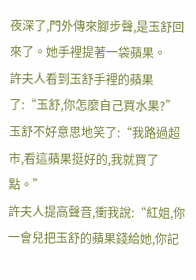夜深了,門外傳來腳步聲,是玉舒回來了。她手裡提著一袋蘋果。
許夫人看到玉舒手裡的蘋果了:“玉舒,你怎麼自己買水果?”
玉舒不好意思地笑了:“我路過超市,看這蘋果挺好的,我就買了點。”
許夫人提高聲音,衝我說:“紅姐,你一會兒把玉舒的蘋果錢給她,你記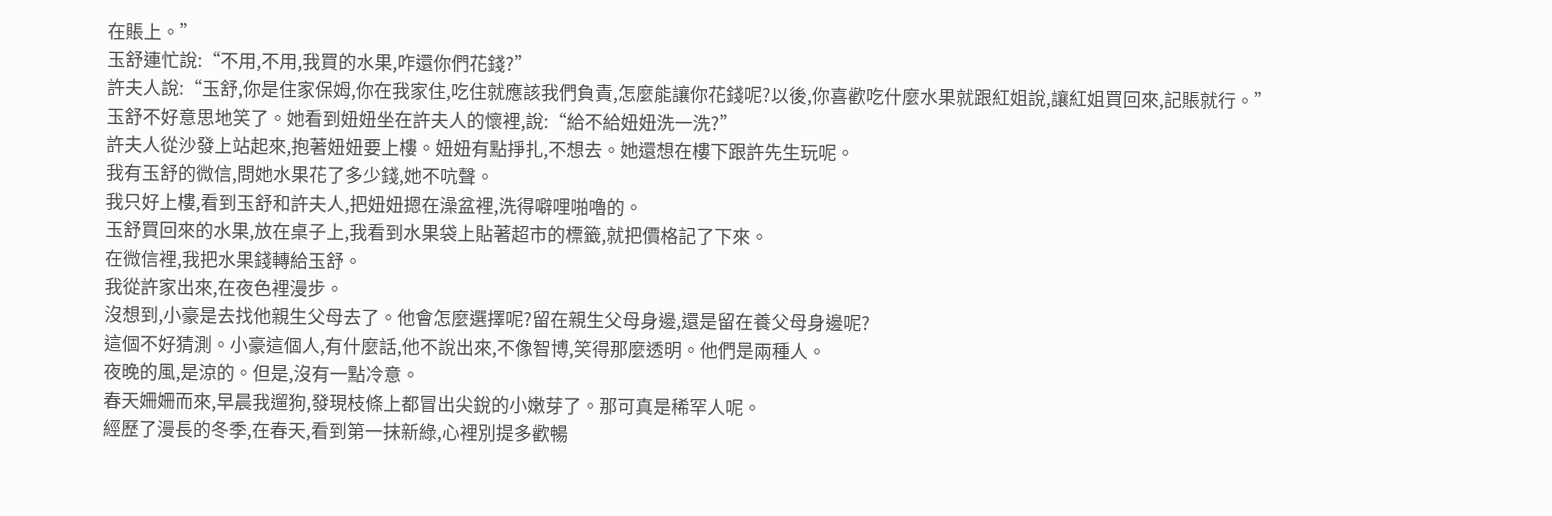在賬上。”
玉舒連忙說:“不用,不用,我買的水果,咋還你們花錢?”
許夫人說:“玉舒,你是住家保姆,你在我家住,吃住就應該我們負責,怎麼能讓你花錢呢?以後,你喜歡吃什麼水果就跟紅姐說,讓紅姐買回來,記賬就行。”
玉舒不好意思地笑了。她看到妞妞坐在許夫人的懷裡,說:“給不給妞妞洗一洗?”
許夫人從沙發上站起來,抱著妞妞要上樓。妞妞有點掙扎,不想去。她還想在樓下跟許先生玩呢。
我有玉舒的微信,問她水果花了多少錢,她不吭聲。
我只好上樓,看到玉舒和許夫人,把妞妞摁在澡盆裡,洗得噼哩啪嚕的。
玉舒買回來的水果,放在桌子上,我看到水果袋上貼著超市的標籤,就把價格記了下來。
在微信裡,我把水果錢轉給玉舒。
我從許家出來,在夜色裡漫步。
沒想到,小豪是去找他親生父母去了。他會怎麼選擇呢?留在親生父母身邊,還是留在養父母身邊呢?
這個不好猜測。小豪這個人,有什麼話,他不說出來,不像智博,笑得那麼透明。他們是兩種人。
夜晚的風,是涼的。但是,沒有一點冷意。
春天姍姍而來,早晨我遛狗,發現枝條上都冒出尖銳的小嫩芽了。那可真是稀罕人呢。
經歷了漫長的冬季,在春天,看到第一抹新綠,心裡別提多歡暢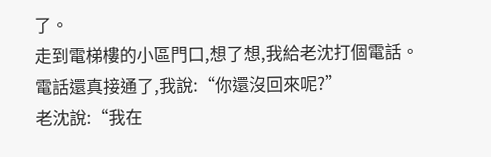了。
走到電梯樓的小區門口,想了想,我給老沈打個電話。
電話還真接通了,我說:“你還沒回來呢?”
老沈說:“我在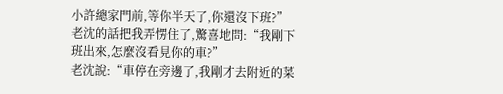小許總家門前,等你半天了,你還沒下班?”
老沈的話把我弄愣住了,驚喜地問:“我剛下班出來,怎麼沒看見你的車?”
老沈說:“車停在旁邊了,我剛才去附近的菜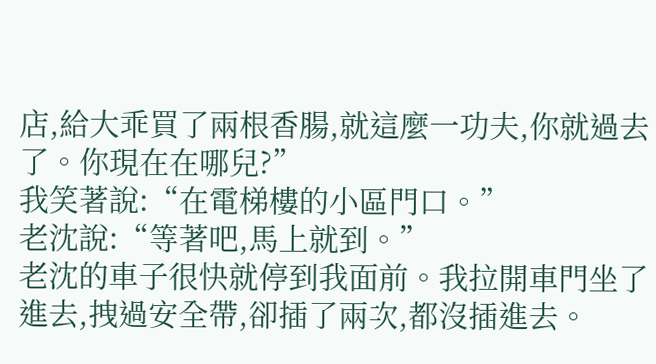店,給大乖買了兩根香腸,就這麼一功夫,你就過去了。你現在在哪兒?”
我笑著說:“在電梯樓的小區門口。”
老沈說:“等著吧,馬上就到。”
老沈的車子很快就停到我面前。我拉開車門坐了進去,拽過安全帶,卻插了兩次,都沒插進去。